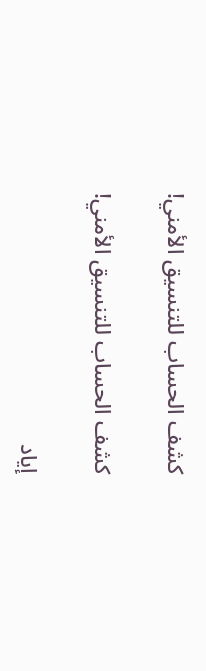كشف الحساب للتنسيق الأمني!

كشف الحساب للتنسيق الأمني!

إياد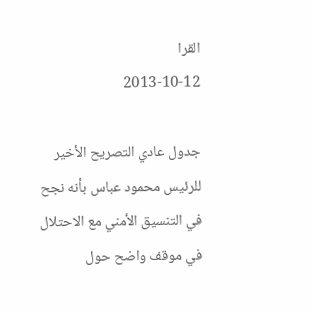القرا
2013-10-12

جدول عادي التصريح الأخير للرئيس محمود عباس بأنه نجح في التنسيق الأمني مع الاحتلال في موقف واضح حول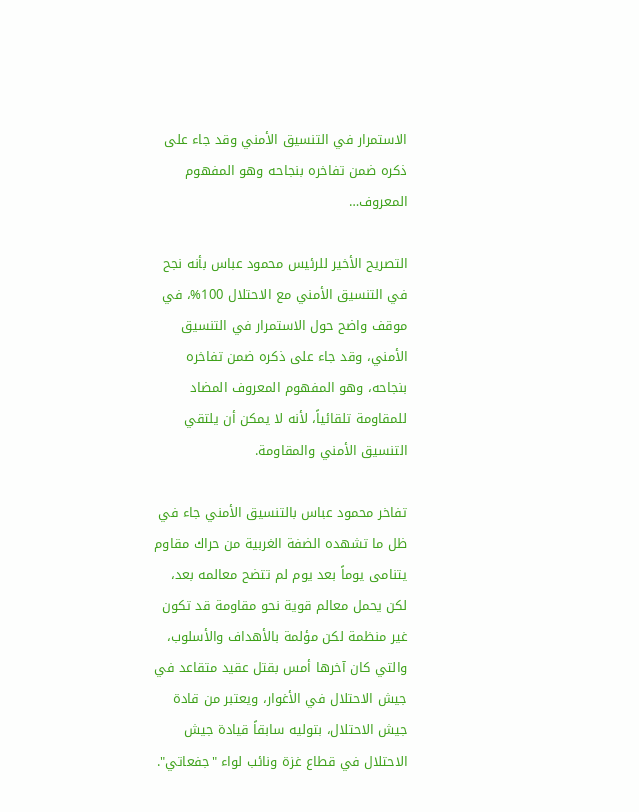الاستمرار في التنسيق الأمني وقد جاء على ذكره ضمن تفاخره بنجاحه وهو المفهوم المعروف…

التصريح الأخير للرئيس محمود عباس بأنه نجح في التنسيق الأمني مع الاحتلال 100%، في موقف واضح حول الاستمرار في التنسيق الأمني، وقد جاء على ذكره ضمن تفاخره بنجاحه، وهو المفهوم المعروف المضاد للمقاومة تلقائياً، لأنه لا يمكن أن يلتقي التنسيق الأمني والمقاومة.

تفاخر محمود عباس بالتنسيق الأمني جاء في ظل ما تشهده الضفة الغربية من حراك مقاوم يتنامى يوماً بعد يوم لم تتضح معالمه بعد، لكن يحمل معالم قوية نحو مقاومة قد تكون غير منظمة لكن مؤلمة بالأهداف والأسلوب، والتي كان آخرها أمس بقتل عقيد متقاعد في جيش الاحتلال في الأغوار، ويعتبر من قادة جيش الاحتلال، بتوليه سابقاً قيادة جيش الاحتلال في قطاع غزة ونائب لواء "جفعاتي".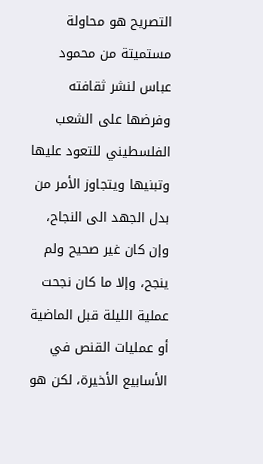التصريح هو محاولة مستميتة من محمود عباس لنشر ثقافته وفرضها على الشعب الفلسطيني للتعود عليها وتبنيها ويتجاوز الأمر من بدل الجهد الى النجاح، وإن كان غير صحيح ولم ينجح، وإلا ما كان نجحت عملية الليلة قبل الماضية أو عمليات القنص في الأسابيع الأخيرة، لكن هو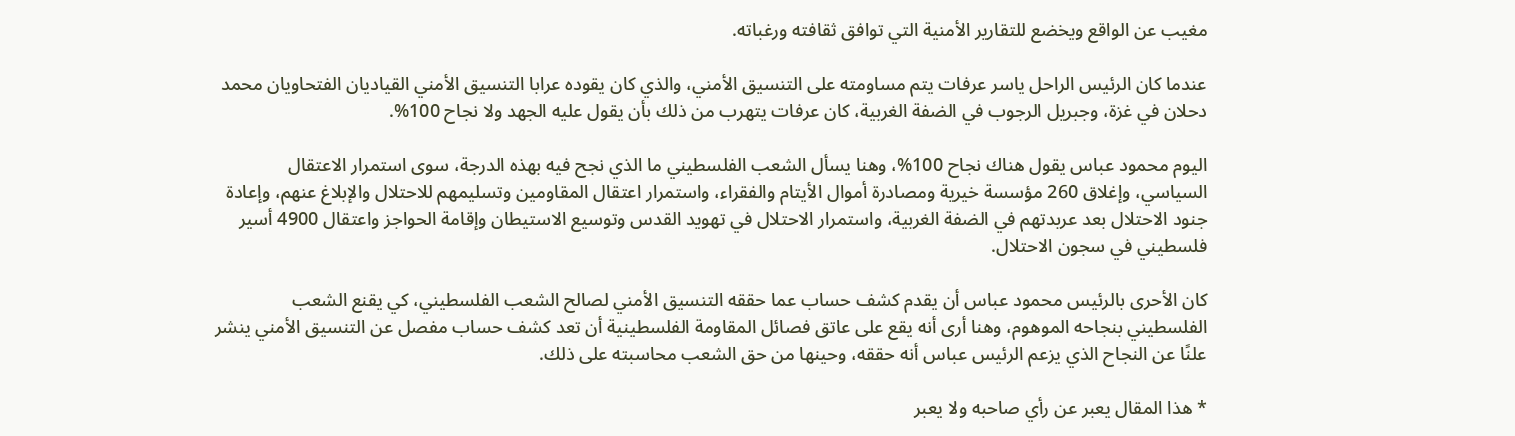مغيب عن الواقع ويخضع للتقارير الأمنية التي توافق ثقافته ورغباته.

عندما كان الرئيس الراحل ياسر عرفات يتم مساومته على التنسيق الأمني، والذي كان يقوده عرابا التنسيق الأمني القياديان الفتحاويان محمد دحلان في غزة، وجبريل الرجوب في الضفة الغربية، كان عرفات يتهرب من ذلك بأن يقول عليه الجهد ولا نجاح 100%.

اليوم محمود عباس يقول هناك نجاح 100%، وهنا يسأل الشعب الفلسطيني ما الذي نجح فيه بهذه الدرجة، سوى استمرار الاعتقال السياسي، وإغلاق 260 مؤسسة خيرية ومصادرة أموال الأيتام والفقراء، واستمرار اعتقال المقاومين وتسليمهم للاحتلال والإبلاغ عنهم، وإعادة جنود الاحتلال بعد عربدتهم في الضفة الغربية، واستمرار الاحتلال في تهويد القدس وتوسيع الاستيطان وإقامة الحواجز واعتقال 4900 أسير فلسطيني في سجون الاحتلال.

كان الأحرى بالرئيس محمود عباس أن يقدم كشف حساب عما حققه التنسيق الأمني لصالح الشعب الفلسطيني، كي يقنع الشعب الفلسطيني بنجاحه الموهوم، وهنا أرى أنه يقع على عاتق فصائل المقاومة الفلسطينية أن تعد كشف حساب مفصل عن التنسيق الأمني ينشر علنًا عن النجاح الذي يزعم الرئيس عباس أنه حققه، وحينها من حق الشعب محاسبته على ذلك.

* هذا المقال يعبر عن رأي صاحبه ولا يعبر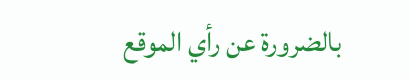بالضرورة عن رأي الموقع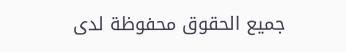جميع الحقوق محفوظة لدى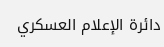دائرة الإعلام العسكري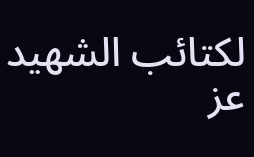لكتائب الشهيد عز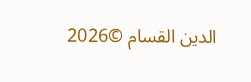الدين القسام ©2026